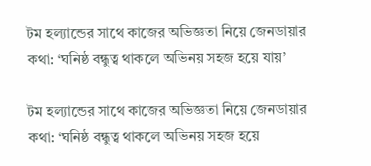টম হল্যান্ডের সাথে কাজের অভিজ্ঞতা নিয়ে জেনডায়ার কথা: ‘ঘনিষ্ঠ বন্ধুত্ব থাকলে অভিনয় সহজ হয়ে যায়’

টম হল্যান্ডের সাথে কাজের অভিজ্ঞতা নিয়ে জেনডায়ার কথা: ‘ঘনিষ্ঠ বন্ধুত্ব থাকলে অভিনয় সহজ হয়ে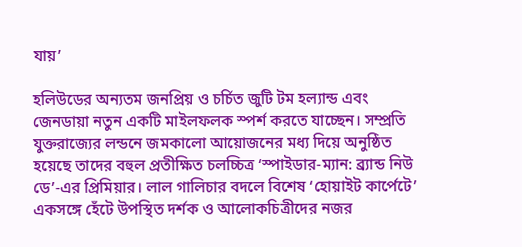যায়’

হলিউডের অন্যতম জনপ্রিয় ও চর্চিত জুটি টম হল্যান্ড এবং জেনডায়া নতুন একটি মাইলফলক স্পর্শ করতে যাচ্ছেন। সম্প্রতি যুক্তরাজ্যের লন্ডনে জমকালো আয়োজনের মধ্য দিয়ে অনুষ্ঠিত হয়েছে তাদের বহুল প্রতীক্ষিত চলচ্চিত্র ‘স্পাইডার-ম্যান: ব্র্যান্ড নিউ ডে’-এর প্রিমিয়ার। লাল গালিচার বদলে বিশেষ ‘হোয়াইট কার্পেটে’ একসঙ্গে হেঁটে উপস্থিত দর্শক ও আলোকচিত্রীদের নজর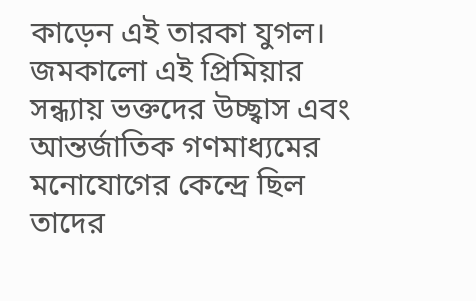কাড়েন এই তারকা যুগল। জমকালো এই প্রিমিয়ার সন্ধ্যায় ভক্তদের উচ্ছ্বাস এবং আন্তর্জাতিক গণমাধ্যমের মনোযোগের কেন্দ্রে ছিল তাদের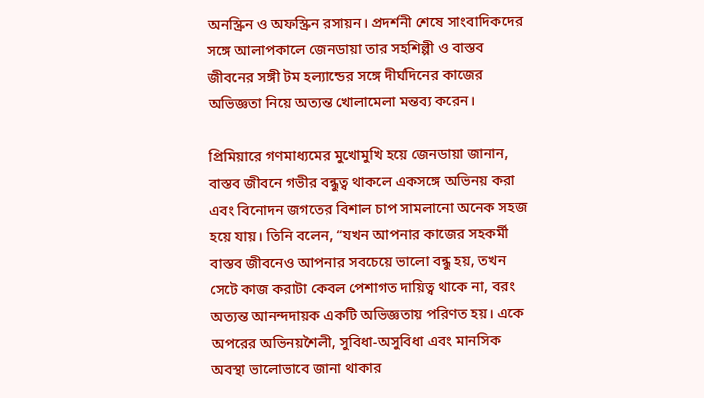অনস্ক্রিন ও অফস্ক্রিন রসায়ন। প্রদর্শনী শেষে সাংবাদিকদের সঙ্গে আলাপকালে জেনডায়া তার সহশিল্পী ও বাস্তব জীবনের সঙ্গী টম হল্যান্ডের সঙ্গে দীর্ঘদিনের কাজের অভিজ্ঞতা নিয়ে অত্যন্ত খোলামেলা মন্তব্য করেন।

প্রিমিয়ারে গণমাধ্যমের মুখোমুখি হয়ে জেনডায়া জানান, বাস্তব জীবনে গভীর বন্ধুত্ব থাকলে একসঙ্গে অভিনয় করা এবং বিনোদন জগতের বিশাল চাপ সামলানো অনেক সহজ হয়ে যায়। তিনি বলেন, “যখন আপনার কাজের সহকর্মী বাস্তব জীবনেও আপনার সবচেয়ে ভালো বন্ধু হয়, তখন সেটে কাজ করাটা কেবল পেশাগত দায়িত্ব থাকে না, বরং অত্যন্ত আনন্দদায়ক একটি অভিজ্ঞতায় পরিণত হয়। একে অপরের অভিনয়শৈলী, সুবিধা-অসুবিধা এবং মানসিক অবস্থা ভালোভাবে জানা থাকার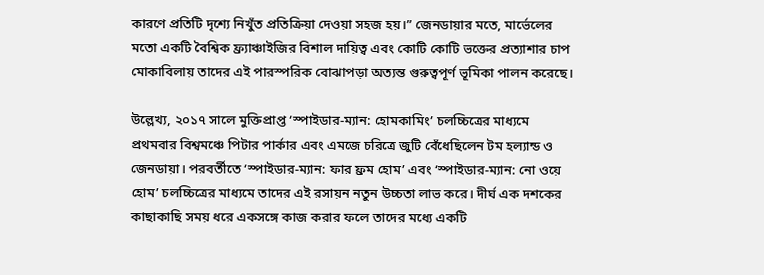কারণে প্রতিটি দৃশ্যে নিখুঁত প্রতিক্রিয়া দেওয়া সহজ হয়।” জেনডায়ার মতে, মার্ভেলের মতো একটি বৈশ্বিক ফ্র্যাঞ্চাইজির বিশাল দায়িত্ব এবং কোটি কোটি ভক্তের প্রত্যাশার চাপ মোকাবিলায় তাদের এই পারস্পরিক বোঝাপড়া অত্যন্ত গুরুত্বপূর্ণ ভূমিকা পালন করেছে।

উল্লেখ্য, ২০১৭ সালে মুক্তিপ্রাপ্ত ‘স্পাইডার-ম্যান: হোমকামিং’ চলচ্চিত্রের মাধ্যমে প্রথমবার বিশ্বমঞ্চে পিটার পার্কার এবং এমজে চরিত্রে জুটি বেঁধেছিলেন টম হল্যান্ড ও জেনডায়া। পরবর্তীতে ‘স্পাইডার-ম্যান: ফার ফ্রম হোম’ এবং ‘স্পাইডার-ম্যান: নো ওয়ে হোম’ চলচ্চিত্রের মাধ্যমে তাদের এই রসায়ন নতুন উচ্চতা লাভ করে। দীর্ঘ এক দশকের কাছাকাছি সময় ধরে একসঙ্গে কাজ করার ফলে তাদের মধ্যে একটি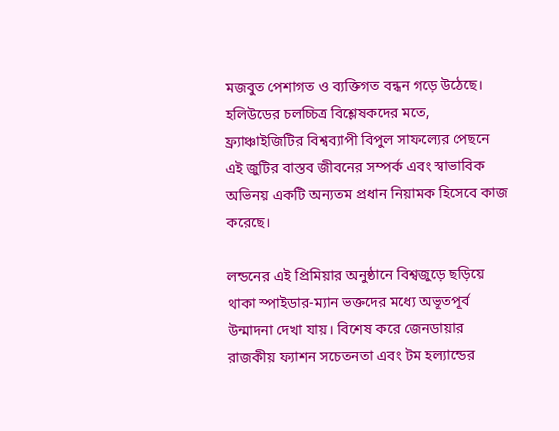মজবুত পেশাগত ও ব্যক্তিগত বন্ধন গড়ে উঠেছে। হলিউডের চলচ্চিত্র বিশ্লেষকদের মতে, ফ্র্যাঞ্চাইজিটির বিশ্বব্যাপী বিপুল সাফল্যের পেছনে এই জুটির বাস্তব জীবনের সম্পর্ক এবং স্বাভাবিক অভিনয় একটি অন্যতম প্রধান নিয়ামক হিসেবে কাজ করেছে।

লন্ডনের এই প্রিমিয়ার অনুষ্ঠানে বিশ্বজুড়ে ছড়িয়ে থাকা স্পাইডার-ম্যান ভক্তদের মধ্যে অভূতপূর্ব উন্মাদনা দেখা যায়। বিশেষ করে জেনডায়ার রাজকীয় ফ্যাশন সচেতনতা এবং টম হল্যান্ডের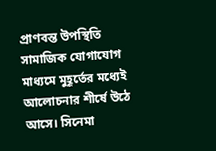প্রাণবন্ত উপস্থিতি সামাজিক যোগাযোগ মাধ্যমে মুহূর্তের মধ্যেই আলোচনার শীর্ষে উঠে আসে। সিনেমা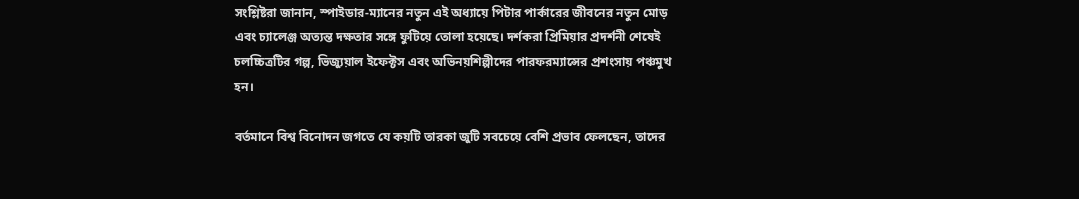সংশ্লিষ্টরা জানান, স্পাইডার-ম্যানের নতুন এই অধ্যায়ে পিটার পার্কারের জীবনের নতুন মোড় এবং চ্যালেঞ্জ অত্যন্ত দক্ষতার সঙ্গে ফুটিয়ে তোলা হয়েছে। দর্শকরা প্রিমিয়ার প্রদর্শনী শেষেই চলচ্চিত্রটির গল্প, ভিজ্যুয়াল ইফেক্টস এবং অভিনয়শিল্পীদের পারফরম্যান্সের প্রশংসায় পঞ্চমুখ হন।

বর্তমানে বিশ্ব বিনোদন জগতে যে কয়টি তারকা জুটি সবচেয়ে বেশি প্রভাব ফেলছেন, তাদের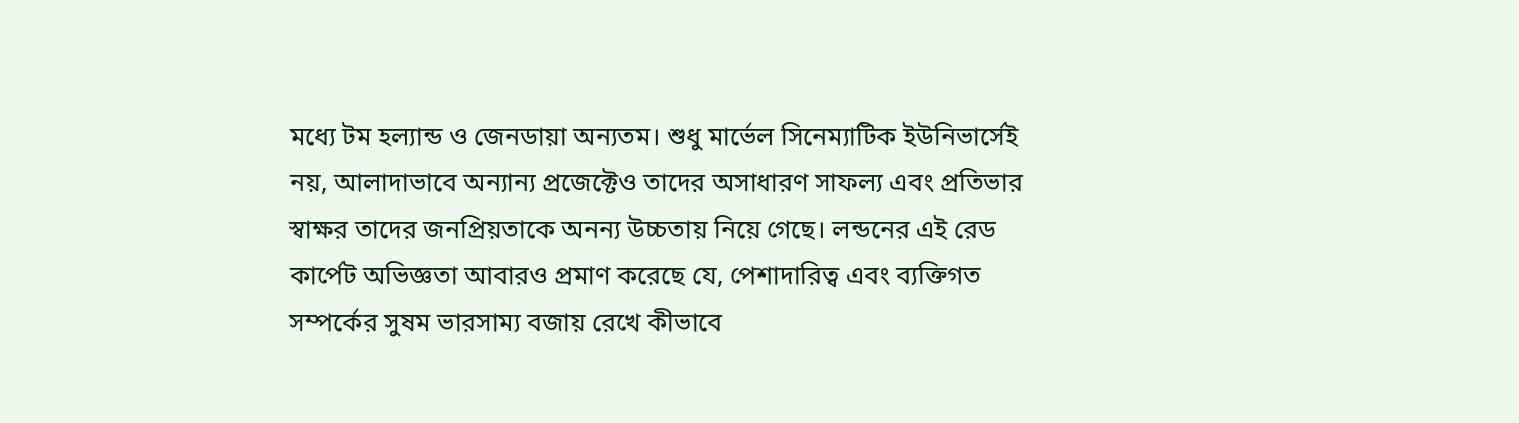মধ্যে টম হল্যান্ড ও জেনডায়া অন্যতম। শুধু মার্ভেল সিনেম্যাটিক ইউনিভার্সেই নয়, আলাদাভাবে অন্যান্য প্রজেক্টেও তাদের অসাধারণ সাফল্য এবং প্রতিভার স্বাক্ষর তাদের জনপ্রিয়তাকে অনন্য উচ্চতায় নিয়ে গেছে। লন্ডনের এই রেড কার্পেট অভিজ্ঞতা আবারও প্রমাণ করেছে যে, পেশাদারিত্ব এবং ব্যক্তিগত সম্পর্কের সুষম ভারসাম্য বজায় রেখে কীভাবে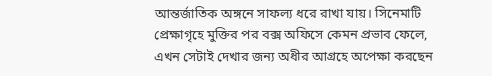আন্তর্জাতিক অঙ্গনে সাফল্য ধরে রাখা যায়। সিনেমাটি প্রেক্ষাগৃহে মুক্তির পর বক্স অফিসে কেমন প্রভাব ফেলে, এখন সেটাই দেখার জন্য অধীর আগ্রহে অপেক্ষা করছেন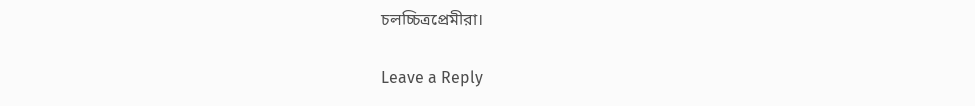চলচ্চিত্রপ্রেমীরা।

Leave a Reply